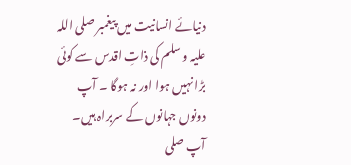دنیائے انسانیت میں پیغمبر صلی اللہ علیہ و سلم کی ذاتِ اقدس سے کوئی بڑا نہیں ہوا اور نہ ہوگا ۔ آپ دونوں جہانوں کے سربراہ ہیں۔ آپ صلى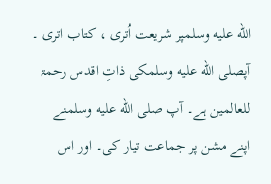الله عليه وسلمپر شریعت اُتری ، کتاب اتری ۔ آپصلى الله عليه وسلمکی ذاتِ اقدس رحمۃ للعالمین ہے۔ آپ صلى الله عليه وسلمنے اپنے مشن پر جماعت تیار کی۔ اور اس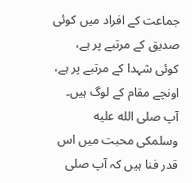جماعت کے افراد میں کوئی صدیق کے مرتبے پر ہے، کوئی شہدا کے مرتبے پر ہے، اونچے مقام کے لوگ ہیں۔ آپ صلى الله عليه وسلمکی محبت میں اس قدر فنا ہیں کہ آپ صلى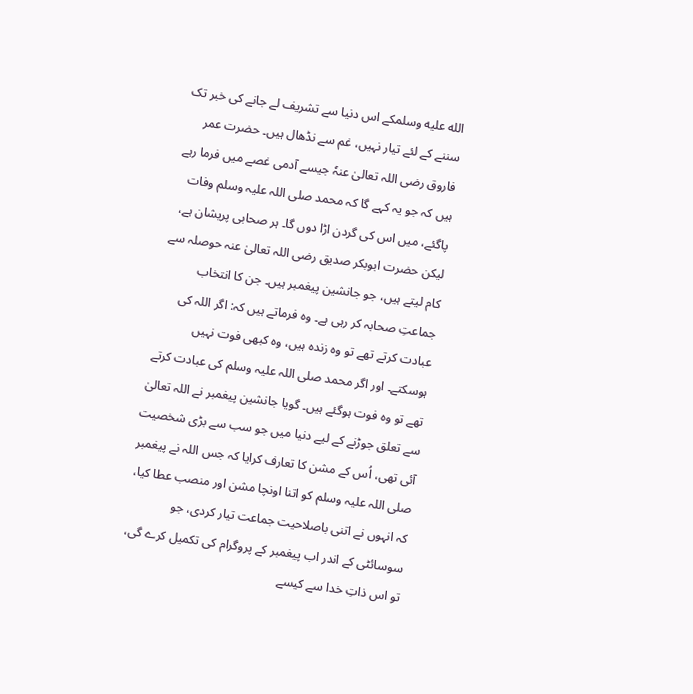الله عليه وسلمکے اس دنیا سے تشریف لے جانے کی خبر تک سننے کے لئے تیار نہیں، غم سے نڈھال ہیں۔ حضرت عمر فاروق رضی اللہ تعالیٰ عنہٗ جیسے آدمی غصے میں فرما رہے ہیں کہ جو یہ کہے گا کہ محمد صلی اللہ علیہ وسلم وفات پاگئے، میں اس کی گردن اڑا دوں گا۔ ہر صحابی پریشان ہے، لیکن حضرت ابوبکر صدیق رضی اللہ تعالیٰ عنہ حوصلہ سے کام لیتے ہیں، جو جانشین پیغمبر ہیں۔ جن کا انتخاب جماعتِ صحابہ کر رہی ہے۔ وہ فرماتے ہیں کہ: اگر اللہ کی عبادت کرتے تھے تو وہ زندہ ہیں، وہ کبھی فوت نہیں ہوسکتے۔ اور اگر محمد صلی اللہ علیہ وسلم کی عبادت کرتے تھے تو وہ فوت ہوگئے ہیں۔ گویا جانشین پیغمبر نے اللہ تعالیٰ سے تعلق جوڑنے کے لیے دنیا میں جو سب سے بڑی شخصیت آئی تھی، اُس کے مشن کا تعارف کرایا کہ جس اللہ نے پیغمبر صلی اللہ علیہ وسلم کو اتنا اونچا مشن اور منصب عطا کیا، کہ انہوں نے اتنی باصلاحیت جماعت تیار کردی، جو سوسائٹی کے اندر اب پیغمبر کے پروگرام کی تکمیل کرے گی، تو اس ذاتِ خدا سے کیسے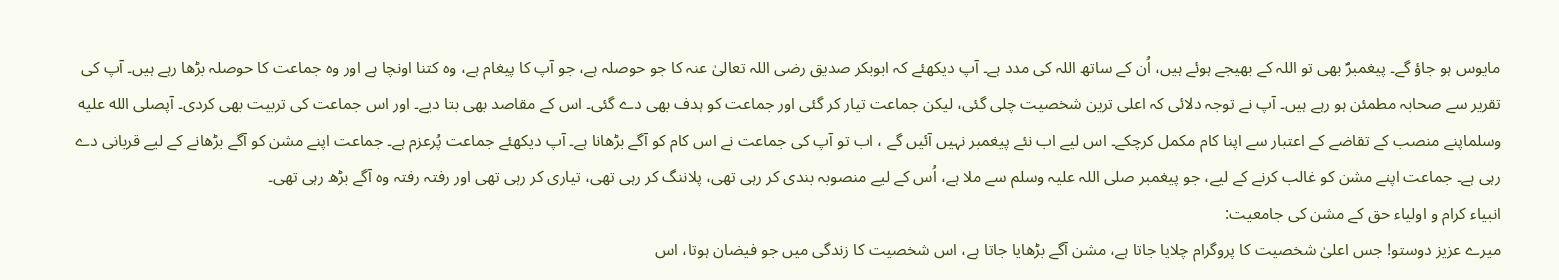مایوس ہو جاؤ گے۔ پیغمبرؐ بھی تو اللہ کے بھیجے ہوئے ہیں، اُن کے ساتھ اللہ کی مدد ہے۔ آپ دیکھئے کہ ابوبکر صدیق رضی اللہ تعالیٰ عنہ کا جو حوصلہ ہے، جو آپ کا پیغام ہے، وہ کتنا اونچا ہے اور وہ جماعت کا حوصلہ بڑھا رہے ہیں۔ آپ کی تقریر سے صحابہ مطمئن ہو رہے ہیں۔ آپ نے توجہ دلائی کہ اعلی ترین شخصیت چلی گئی، لیکن جماعت تیار کر گئی اور جماعت کو ہدف بھی دے گئی۔ اس کے مقاصد بھی بتا دیے۔ اور اس جماعت کی تربیت بھی کردی۔ آپصلى الله عليه وسلماپنے منصب کے تقاضے کے اعتبار سے اپنا کام مکمل کرچکے۔ اس لیے اب نئے پیغمبر نہیں آئیں گے ، اب تو آپ کی جماعت نے اس کام کو آگے بڑھانا ہے۔ آپ دیکھئے جماعت پُرعزم ہے۔ جماعت اپنے مشن کو آگے بڑھانے کے لیے قربانی دے رہی ہے۔ جماعت اپنے مشن کو غالب کرنے کے لیے، جو پیغمبر صلی اللہ علیہ وسلم سے ملا ہے، اُس کے لیے منصوبہ بندی کر رہی تھی، پلاننگ کر رہی تھی، تیاری کر رہی تھی اور رفتہ رفتہ وہ آگے بڑھ رہی تھی۔
انبیاء کرام و اولیاء حق کے مشن کی جامعیت:
میرے عزیز دوستو! جس اعلیٰ شخصیت کا پروگرام چلایا جاتا ہے، مشن آگے بڑھایا جاتا ہے، اس شخصیت کا زندگی میں جو فیضان ہوتا، اس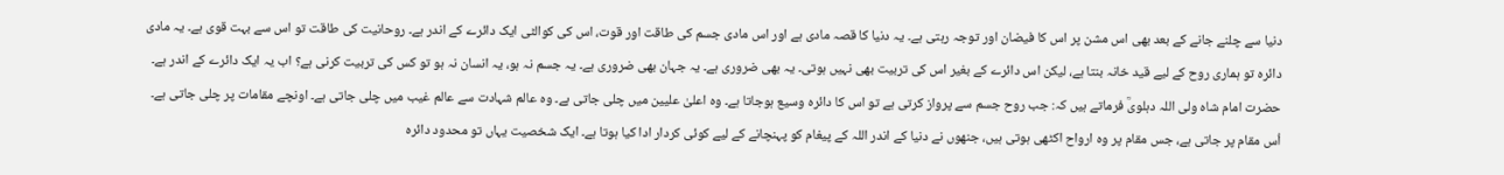دنیا سے چلنے جانے کے بعد بھی اس مشن پر اس کا فیضان اور توجہ رہتی ہے۔ یہ دنیا کا قصہ مادی ہے اور اس مادی جسم کی طاقت اور قوت، اس کی کوالٹی ایک دائرے کے اندر ہے۔ روحانیت کی طاقت تو اس سے بہت قوی ہے۔ یہ مادی دائرہ تو ہماری روح کے لیے قید خانہ بنتا ہے، لیکن اس دائرے کے بغیر اس کی تربیت بھی نہیں ہوتی۔ یہ بھی ضروری ہے۔ یہ جہان بھی ضروری ہے۔ یہ جسم نہ ہو، یہ انسان نہ ہو تو کس کی تربیت کرنی ہے؟ اب یہ ایک دائرے کے اندر ہے۔
حضرت امام شاہ ولی اللہ دہلویؒ فرماتے ہیں کہ: جب روح جسم سے پرواز کرتی ہے تو اس کا دائرہ وسیع ہوجاتا ہے۔ وہ اعلیٰ علیین میں چلی جاتی ہے۔ وہ عالم شہادت سے عالم غیب میں چلی جاتی ہے۔ اونچے مقامات پر چلی جاتی ہے۔ اُس مقام پر جاتی ہے، جس مقام پر وہ ارواح اکٹھی ہوتی ہیں، جنھوں نے دنیا کے اندر اللہ کے پیغام کو پہنچانے کے لیے کوئی کردار ادا کیا ہوتا ہے۔ ایک شخصیت یہاں تو محدود دائرہ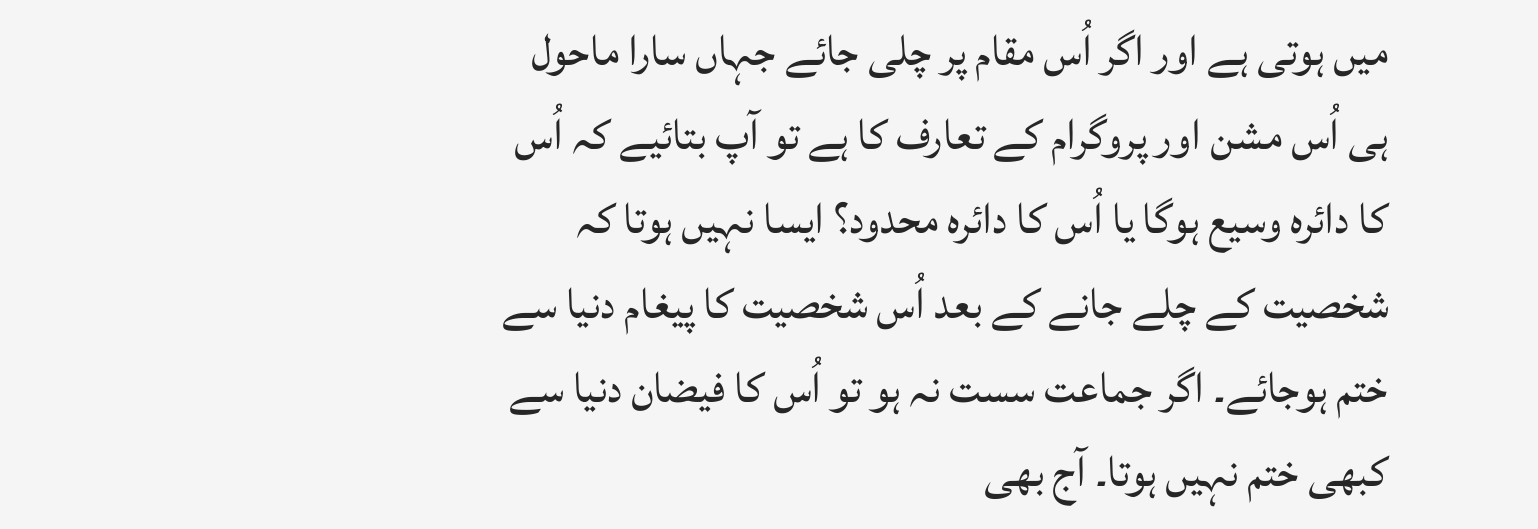میں ہوتی ہے اور اگر اُس مقام پر چلی جائے جہاں سارا ماحول ہی اُس مشن اور پروگرام کے تعارف کا ہے تو آپ بتائیے کہ اُس کا دائرہ وسیع ہوگا یا اُس کا دائرہ محدود؟ ایسا نہیں ہوتا کہ شخصیت کے چلے جانے کے بعد اُس شخصیت کا پیغام دنیا سے ختم ہوجائے۔ اگر جماعت سست نہ ہو تو اُس کا فیضان دنیا سے کبھی ختم نہیں ہوتا۔ آج بھی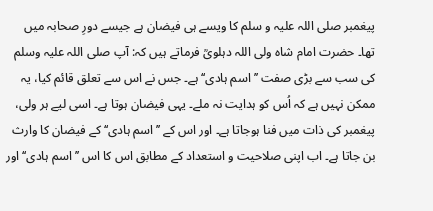پیغمبر صلی اللہ علیہ و سلم کا ویسے ہی فیضان ہے جیسے دورِ صحابہ میں تھا۔ حضرت امام شاہ ولی اللہ دہلویؒ فرماتے ہیں کہ: آپ صلی اللہ علیہ وسلم کی سب سے بڑی صفت ’’اسم ہادی‘‘ ہے۔ جس نے اس سے تعلق قائم کیا، یہ ممکن نہیں ہے کہ اُس کو ہدایت نہ ملے۔ یہی فیضان ہوتا ہے۔ اسی لیے ہر ولی، پیغمبر کی ذات میں فنا ہوجاتا ہے۔ اور اس کے ’’اسم ہادی‘‘ کے فیضان کا وارث بن جاتا ہے۔ اب اپنی صلاحیت و استعداد کے مطابق اس کا اس ’’اسم ہادی‘‘ اور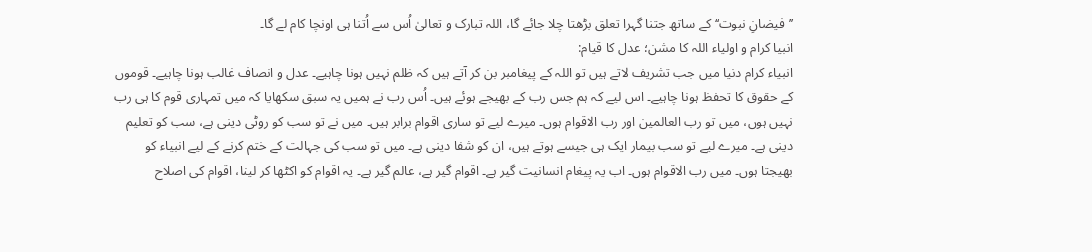’’فیضانِ نبوت‘‘ کے ساتھ جتنا گہرا تعلق بڑھتا چلا جائے گا، اللہ تبارک و تعالیٰ اُس سے اُتنا ہی اونچا کام لے گا۔
انبیا کرام و اولیاء اللہ کا مشن؛ عدل کا قیام:
انبیاء کرام دنیا میں جب تشریف لاتے ہیں تو اللہ کے پیغامبر بن کر آتے ہیں کہ ظلم نہیں ہونا چاہیے۔ عدل و انصاف غالب ہونا چاہیے۔ قوموں کے حقوق کا تحفظ ہونا چاہیے۔ اس لیے کہ ہم جس رب کے بھیجے ہوئے ہیں۔ اُس رب نے ہمیں یہ سبق سکھایا کہ میں تمہاری قوم کا ہی رب نہیں ہوں، میں تو رب العالمین اور رب الاقوام ہوں۔ میرے لیے تو ساری اقوام برابر ہیں۔ میں نے تو سب کو روٹی دینی ہے، سب کو تعلیم دینی ہے۔ میرے لیے تو سب بیمار ایک ہی جیسے ہوتے ہیں، ان کو شفا دینی ہے۔ میں تو سب کی جہالت کے ختم کرنے کے لیے انبیاء کو بھیجتا ہوں۔ میں رب الاقوام ہوں۔ اب یہ پیغام انسانیت گیر ہے۔ اقوام گیر ہے، عالم گیر ہے۔ یہ اقوام کو اکٹھا کر لینا، اقوام کی اصلاح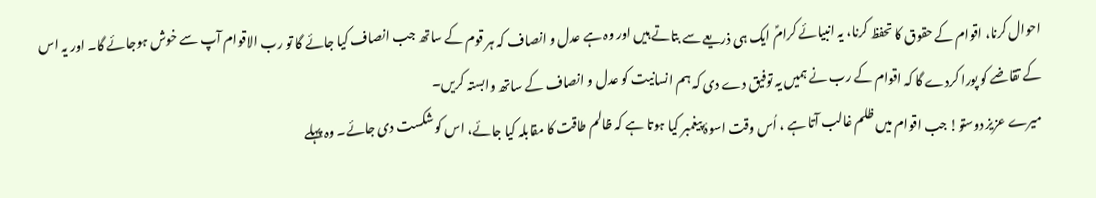احوال کرنا، اقوام کے حقوق کا تحفظ کرنا، یہ انبیائے کرامؑ ایک ہی ذریعے سے بتاتے ہیں اور وہ ہے عدل و انصاف کہ ہر قوم کے ساتھ جب انصاف کیا جائے گا تو رب الاقوام آپ سے خوش ہوجائے گا۔ اور یہ اس کے تقاضے کو پورا کردے گا کہ اقوام کے رب نے ہمیں یہ توفیق دے دی کہ ہم انسانیت کو عدل و انصاف کے ساتھ وابستہ کریں۔
میرے عزیز دوستو! جب اقوام میں ظلم غالب آتا ہے ، اُس وقت اسوۂ پیغمبر کیا ہوتا ہے کہ ظالم طاقت کا مقابلہ کیا جائے، اس کو شکست دی جائے۔ وہ پہلے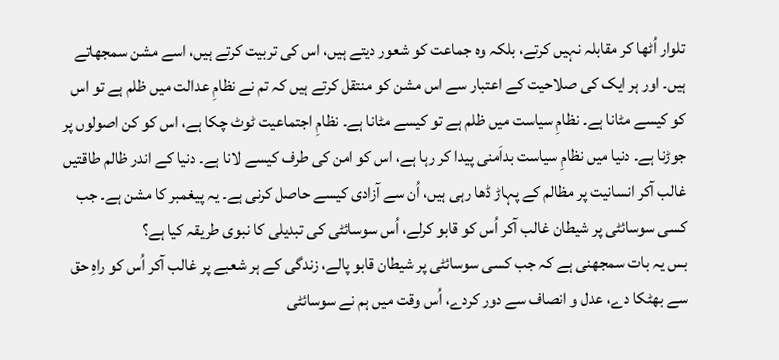تلوار اُٹھا کر مقابلہ نہیں کرتے، بلکہ وہ جماعت کو شعور دیتے ہیں، اس کی تربیت کرتے ہیں، اسے مشن سمجھاتے ہیں۔ اور ہر ایک کی صلاحیت کے اعتبار سے اس مشن کو منتقل کرتے ہیں کہ تم نے نظامِ عدالت میں ظلم ہے تو اس کو کیسے مٹانا ہے۔ نظامِ سیاست میں ظلم ہے تو کیسے مٹانا ہے۔ نظامِ اجتماعیت ٹوٹ چکا ہے، اس کو کن اصولوں پر جوڑنا ہے۔ دنیا میں نظامِ سیاست بداَمنی پیدا کر رہا ہے، اس کو امن کی طرف کیسے لانا ہے۔ دنیا کے اندر ظالم طاقتیں غالب آکر انسانیت پر مظالم کے پہاڑ ڈھا رہی ہیں، اُن سے آزادی کیسے حاصل کرنی ہے۔ یہ پیغمبر کا مشن ہے۔ جب کسی سوسائٹی پر شیطان غالب آکر اُس کو قابو کرلے، اُس سوسائٹی کی تبدیلی کا نبوی طریقہ کیا ہے؟
بس یہ بات سمجھنی ہے کہ جب کسی سوسائٹی پر شیطان قابو پالے، زندگی کے ہر شعبے پر غالب آکر اُس کو راہِ حق سے بھٹکا دے، عدل و انصاف سے دور کردے، اُس وقت میں ہم نے سوسائٹی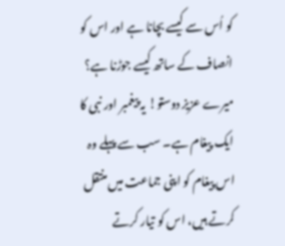کو اُس سے کیسے بچانا ہے اور اس کو انصاف کے ساتھ کیسے جوڑنا ہے؟
میرے عزیز دوستو! یہ پیغمبر اور نبی کا ایک پیغام ہے۔ سب سے پہلے وہ اس پیغام کو اپنی جماعت میں منتقل کرتے ہیں، اس کو تیار کرتے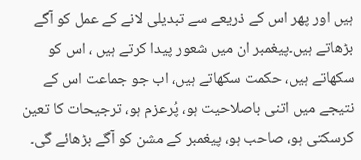ہیں اور پھر اس کے ذریعے سے تبدیلی لانے کے عمل کو آگے بڑھاتے ہیں۔پیغمبر ان میں شعور پیدا کرتے ہیں ، اس کو سکھاتے ہیں، حکمت سکھاتے ہیں، اب جو جماعت اس کے نتیجے میں اتنی باصلاحیت ہو، پُرعزم ہو، ترجیحات کا تعین کرسکتی ہو، صاحب ہو، پیغمبر کے مشن کو آگے بڑھائے گی۔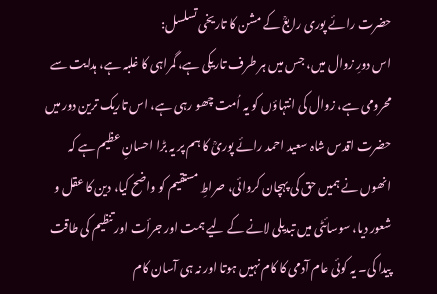حضرت رائے پوری رابعؒ کے مشن کا تاریخی تسلسل:
اس دورِ زوال میں، جس میں ہر طرف تاریکی ہے، گمراہی کا غلبہ ہے، ہدایت سے محرومی ہے، زوال کی انتہاؤں کو یہ اُمت چھو رہی ہے، اس تاریک ترین دور میں حضرت اقدس شاہ سعید احمد رائے پوریؒ کا ہم پر یہ بڑا احسانِ عظیم ہے کہ انھوں نے ہمیں حق کی پہچان کروائی، صراطِ مستقیم کو واضح کیا، دین کا عقل و شعور دیا، سوسائٹی میں تبدیلی لانے کے لیے ہمت اور جرأت اور تنظیم کی طاقت پیدا کی۔ یہ کوئی عام آدمی کا کام نہیں ہوتا اور نہ ہی آسان کام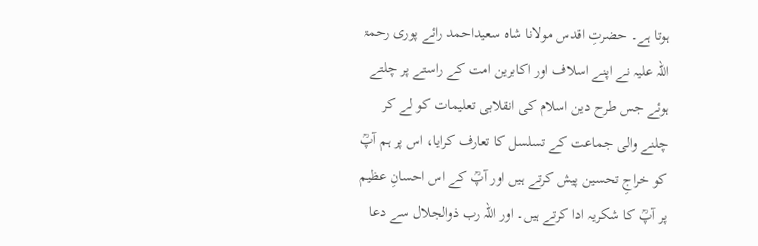ہوتا ہے۔ حضرتِ اقدس مولانا شاہ سعیداحمد رائے پوری رحمۃ اللہ علیہ نے اپنے اسلاف اور اکابرین امت کے راستے پر چلتے ہوئے جس طرح دین اسلام کی انقلابی تعلیمات کو لے کر چلنے والی جماعت کے تسلسل کا تعارف کرایا، اس پر ہم آپؒ کو خراجِ تحسین پیش کرتے ہیں اور آپؒ کے اس احسانِ عظیم پر آپؒ کا شکریہ ادا کرتے ہیں۔ اور اللہ رب ذوالجلال سے دعا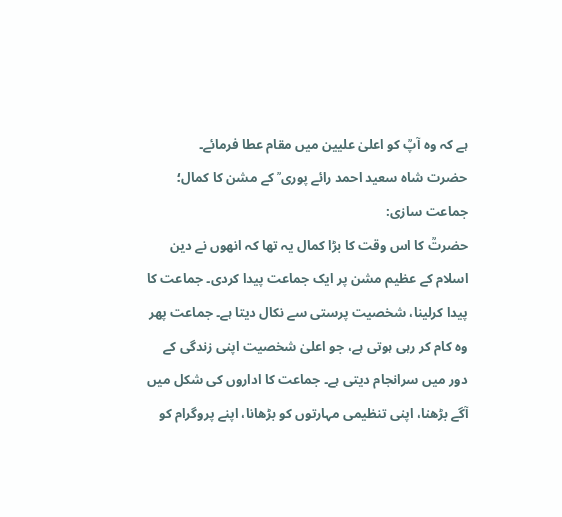ہے کہ وہ آپؒ کو اعلیٰ علیین میں مقام عطا فرمائے۔
حضرت شاہ سعید احمد رائے پوری ؒ کے مشن کا کمال؛ جماعت سازی:
حضرتؒ کا اس وقت کا بڑا کمال یہ تھا کہ انھوں نے دین اسلام کے عظیم مشن پر ایک جماعت پیدا کردی۔ جماعت کا پیدا کرلینا، شخصیت پرستی سے نکال دیتا ہے۔ جماعت پھر وہ کام کر رہی ہوتی ہے، جو اعلیٰ شخصیت اپنی زندگی کے دور میں سرانجام دیتی ہے۔ جماعت کا اداروں کی شکل میں آگے بڑھنا، اپنی تنظیمی مہارتوں کو بڑھانا، اپنے پروگرام کو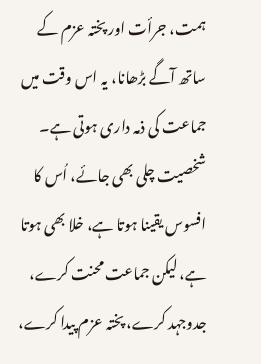ہمت، جرأت اور پختہ عزم کے ساتھ آگے بڑھانا، یہ اس وقت میں جماعت کی ذمہ داری ہوتی ہے۔ شخصیت چلی بھی جائے، اُس کا افسوس یقینا ہوتا ہے، خلا بھی ہوتا ہے، لیکن جماعت محنت کرے، جدوجہد کرے، پختہ عزم پیدا کرے،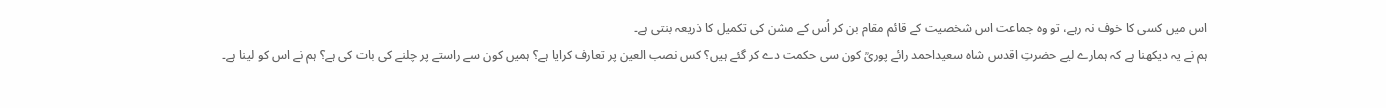اس میں کسی کا خوف نہ رہے، تو وہ جماعت اس شخصیت کے قائم مقام بن کر اُس کے مشن کی تکمیل کا ذریعہ بنتی ہے۔
ہم نے یہ دیکھنا ہے کہ ہمارے لیے حضرتِ اقدس شاہ سعیداحمد رائے پوریؒ کون سی حکمت دے کر گئے ہیں؟ کس نصب العین پر تعارف کرایا ہے؟ ہمیں کون سے راستے پر چلنے کی بات کی ہے؟ ہم نے اس کو لینا ہے۔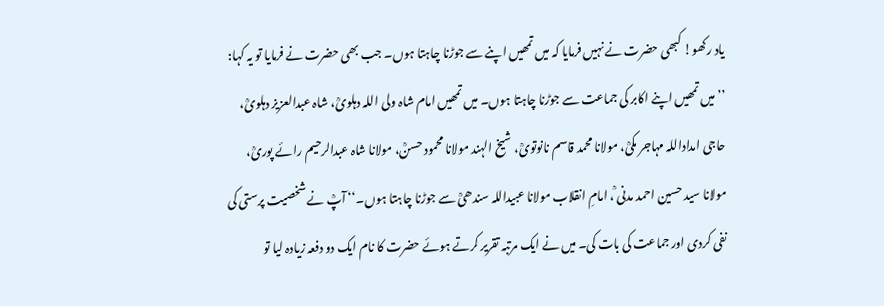یاد رکھو! کبھی حضرت نے نہیں فرمایا کہ میں تمھیں اپنے سے جوڑنا چاہتا ہوں۔ جب بھی حضرت نے فرمایا تو یہ کہا: ’’میں تمھیں اپنے اکابر کی جماعت سے جوڑنا چاہتا ہوں۔ میں تمھیں امام شاہ ولی اللہ دہلویؒ، شاہ عبدالعزیز دہلویؒ، حاجی امداداللہ مہاجر مکیؒ، مولانا محمد قاسم نانوتویؒ، شیخ الہند مولانا محمود حسنؒ، مولانا شاہ عبدالرحیم رائے پوریؒ، مولانا سید حسین احمد مدنی ؒ، امامِ انقلاب مولانا عبیداللہ سندھیؒ سے جوڑنا چاہتا ہوں۔‘‘ آپؒ نے شخصیت پرستی کی نفی کردی اور جماعت کی بات کی۔ میں نے ایک مرتبہ تقریر کرتے ہوئے حضرت کا نام ایک دو دفعہ زیادہ لیا تو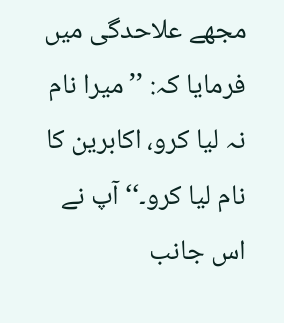مجھے علاحدگی میں فرمایا کہ: ’’میرا نام نہ لیا کرو، اکابرین کا نام لیا کرو۔‘‘ آپ نے اس جانب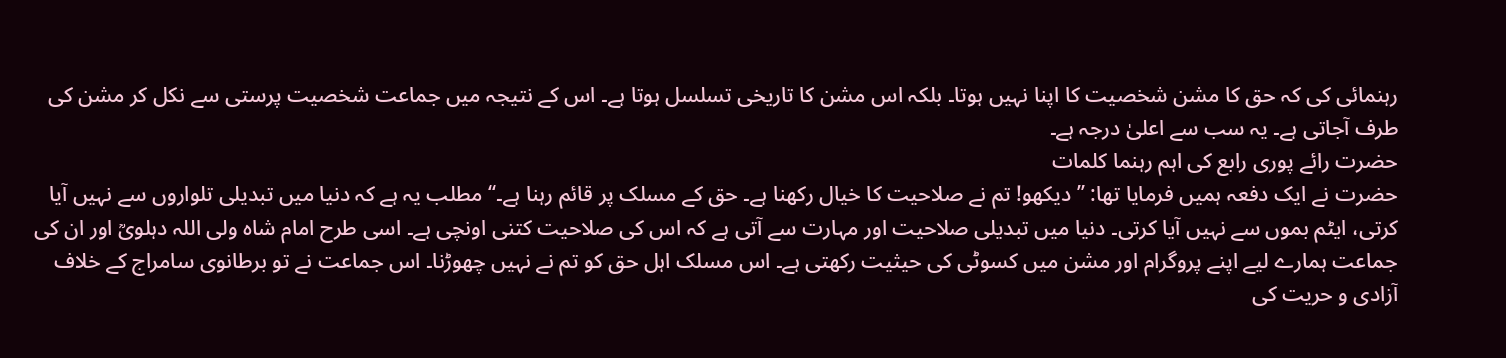رہنمائی کی کہ حق کا مشن شخصیت کا اپنا نہیں ہوتا۔ بلکہ اس مشن کا تاریخی تسلسل ہوتا ہے۔ اس کے نتیجہ میں جماعت شخصیت پرستی سے نکل کر مشن کی طرف آجاتی ہے۔ یہ سب سے اعلیٰ درجہ ہے۔
حضرت رائے پوری رابع کی اہم رہنما کلمات
حضرت نے ایک دفعہ ہمیں فرمایا تھا: ’’دیکھو! تم نے صلاحیت کا خیال رکھنا ہے۔ حق کے مسلک پر قائم رہنا ہے۔‘‘ مطلب یہ ہے کہ دنیا میں تبدیلی تلواروں سے نہیں آیا کرتی، ایٹم بموں سے نہیں آیا کرتی۔ دنیا میں تبدیلی صلاحیت اور مہارت سے آتی ہے کہ اس کی صلاحیت کتنی اونچی ہے۔ اسی طرح امام شاہ ولی اللہ دہلویؒ اور ان کی جماعت ہمارے لیے اپنے پروگرام اور مشن میں کسوٹی کی حیثیت رکھتی ہے۔ اس مسلک اہل حق کو تم نے نہیں چھوڑنا۔ اس جماعت نے تو برطانوی سامراج کے خلاف آزادی و حریت کی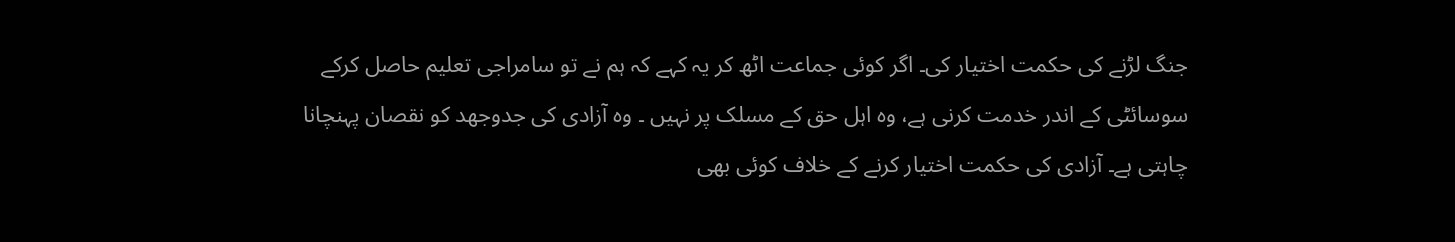جنگ لڑنے کی حکمت اختیار کی۔ اگر کوئی جماعت اٹھ کر یہ کہے کہ ہم نے تو سامراجی تعلیم حاصل کرکے سوسائٹی کے اندر خدمت کرنی ہے، وہ اہل حق کے مسلک پر نہیں ۔ وہ آزادی کی جدوجھد کو نقصان پہنچانا چاہتی ہے۔ آزادی کی حکمت اختیار کرنے کے خلاف کوئی بھی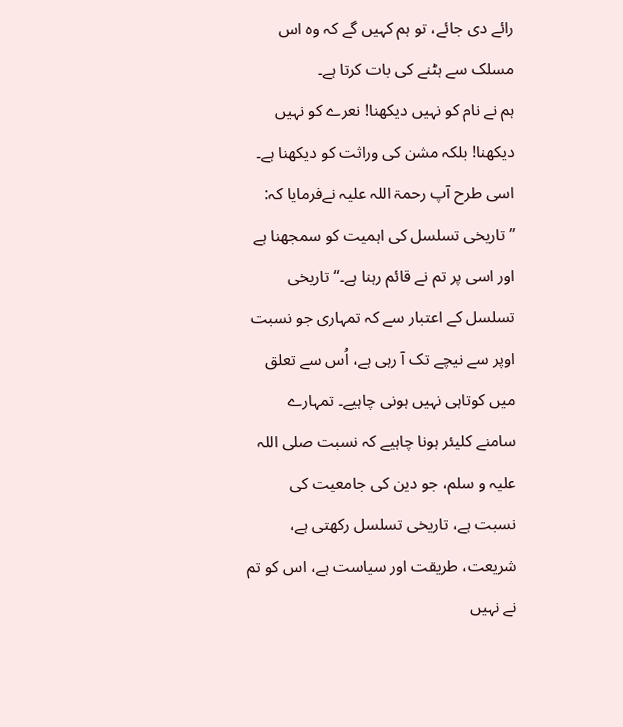رائے دی جائے، تو ہم کہیں گے کہ وہ اس مسلک سے ہٹنے کی بات کرتا ہے۔
ہم نے نام کو نہیں دیکھنا! نعرے کو نہیں دیکھنا! بلکہ مشن کی وراثت کو دیکھنا ہے۔ اسی طرح آپ رحمۃ اللہ علیہ نےفرمایا کہ: ’’تاریخی تسلسل کی اہمیت کو سمجھنا ہے اور اسی پر تم نے قائم رہنا ہے۔‘‘ تاریخی تسلسل کے اعتبار سے کہ تمہاری جو نسبت اوپر سے نیچے تک آ رہی ہے، اُس سے تعلق میں کوتاہی نہیں ہونی چاہیے۔ تمہارے سامنے کلیئر ہونا چاہیے کہ نسبت صلی اللہ علیہ و سلم، جو دین کی جامعیت کی نسبت ہے، تاریخی تسلسل رکھتی ہے، شریعت، طریقت اور سیاست ہے، اس کو تم نے نہیں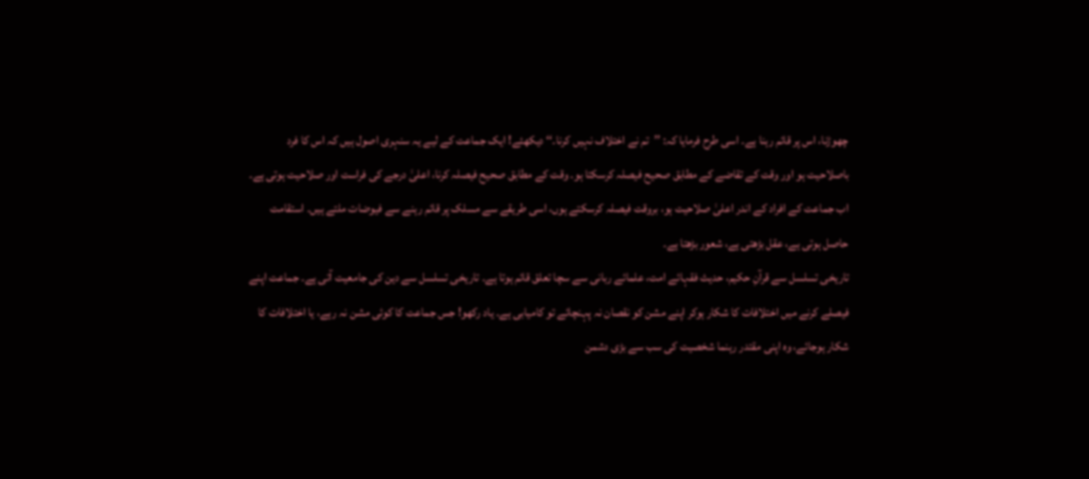چھوڑنا، اس پر قائم رہنا ہے۔ اسی طرح فرمایا کہ: ’’تم نے اختلاف نہیں کرنا۔‘‘ دیکھئے! ایک جماعت کے لیے یہ سنہری اصول ہیں کہ اس کا فرد باصلاحیت ہو اور وقت کے تقاضے کے مطابق صحیح فیصلہ کرسکتا ہو۔ وقت کے مطابق صحیح فیصلہ کرنا، اعلیٰ درجے کی فراست اور صلاحیت ہوتی ہے۔ اب جماعت کے افراد کے اندر اعلیٰ صلاحیت ہو، بروقت فیصلہ کرسکتے ہوں، اسی طریقے سے مسلک پر قائم رہنے سے فیوضات ملتے ہیں۔ استقامت حاصل ہوتی ہے، عقل بڑھتی ہے، شعور بڑھتا ہے۔
تاریخی تسلسل سے قرآنِ حکیم، حدیث فقہائے امت، علمائے ربانی سے سچا تعلق قائم ہوتا ہے۔ تاریخی تسلسل سے دین کی جامعیت آتی ہے۔ جماعت اپنے فیصلے کرنے میں اختلافات کا شکار ہوکر اپنے مشن کو نقصان نہ پہنچائے تو کامیابی ہے۔ یاد رکھو! جس جماعت کا کوئی مشن نہ رہے، یا اختلافات کا شکار ہوجائے، وہ اپنی مقتدر رہنما شخصیت کی سب سے بڑی دشمن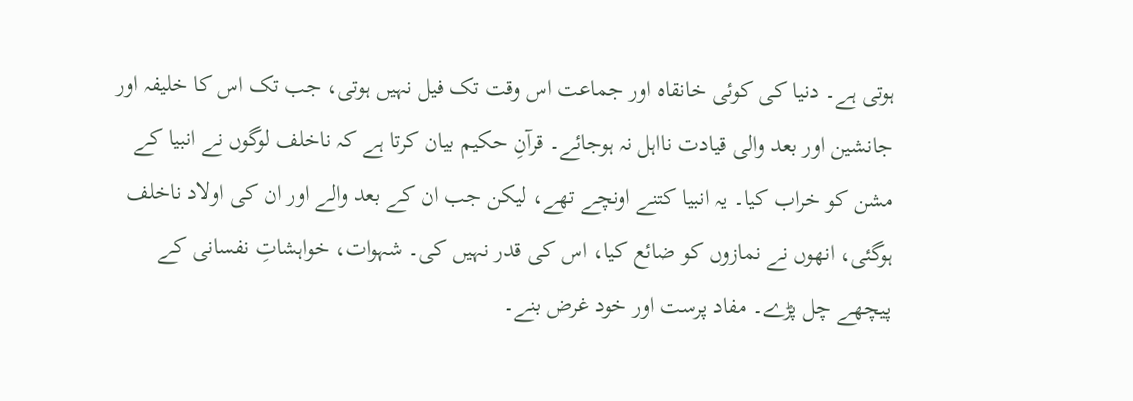ہوتی ہے۔ دنیا کی کوئی خانقاہ اور جماعت اس وقت تک فیل نہیں ہوتی، جب تک اس کا خلیفہ اور جانشین اور بعد والی قیادت نااہل نہ ہوجائے۔ قرآنِ حکیم بیان کرتا ہے کہ ناخلف لوگوں نے انبیا کے مشن کو خراب کیا۔ یہ انبیا کتنے اونچے تھے، لیکن جب ان کے بعد والے اور ان کی اولاد ناخلف ہوگئی، انھوں نے نمازوں کو ضائع کیا، اس کی قدر نہیں کی۔ شہوات، خواہشاتِ نفسانی کے پیچھے چل پڑے۔ مفاد پرست اور خود غرض بنے۔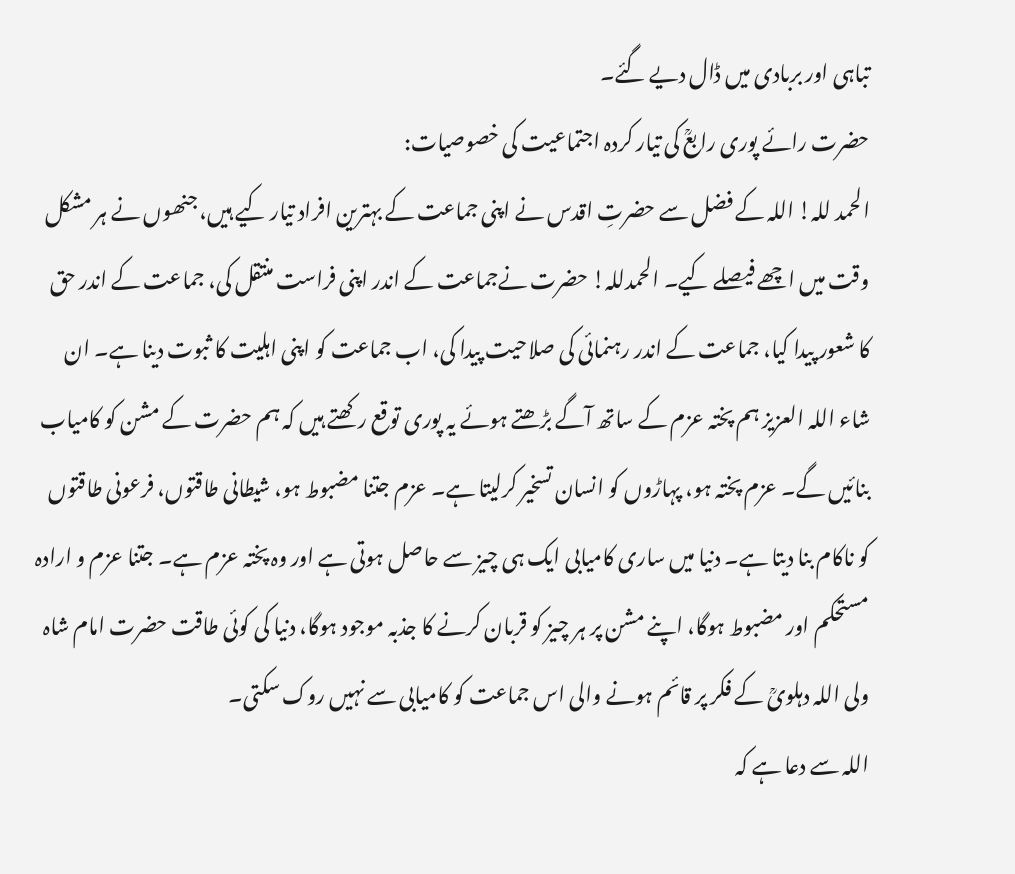تباہی اور بربادی میں ڈال دیے گئے۔
حضرت رائے پوری رابعؒ کی تیار کردہ اجتماعیت کی خصوصیات:
الحمد للہ! اللہ کے فضل سے حضرتِ اقدس نے اپنی جماعت کے بہترین افراد تیار کیے ہیں، جنھوں نے ہر مشکل وقت میں اچھے فیصلے کیے۔ الحمدللہ! حضرت نےجماعت کے اندر اپنی فراست منتقل کی، جماعت کے اندر حق کا شعور پیدا کیا، جماعت کے اندر رہنمائی کی صلاحیت پیدا کی، اب جماعت کو اپنی اہلیت کا ثبوت دینا ہے۔ ان شاء اللہ العزیز ہم پختہ عزم کے ساتھ آگے بڑھتے ہوئے یہ پوری توقع رکھتے ہیں کہ ہم حضرت کے مشن کو کامیاب بنائیں گے۔ عزم پختہ ہو، پہاڑوں کو انسان تسخیر کرلیتا ہے۔ عزم جتنا مضبوط ہو، شیطانی طاقتوں، فرعونی طاقتوں کو ناکام بنا دیتا ہے۔ دنیا میں ساری کامیابی ایک ہی چیز سے حاصل ہوتی ہے اور وہ پختہ عزم ہے۔ جتنا عزم و ارادہ مستحکم اور مضبوط ہوگا، اپنے مشن پر ہر چیز کو قربان کرنے کا جذبہ موجود ہوگا، دنیا کی کوئی طاقت حضرت امام شاہ ولی اللہ دہلویؒ کے فکر پر قائم ہونے والی اس جماعت کو کامیابی سے نہیں روک سکتی۔
اللہ سے دعا ہے کہ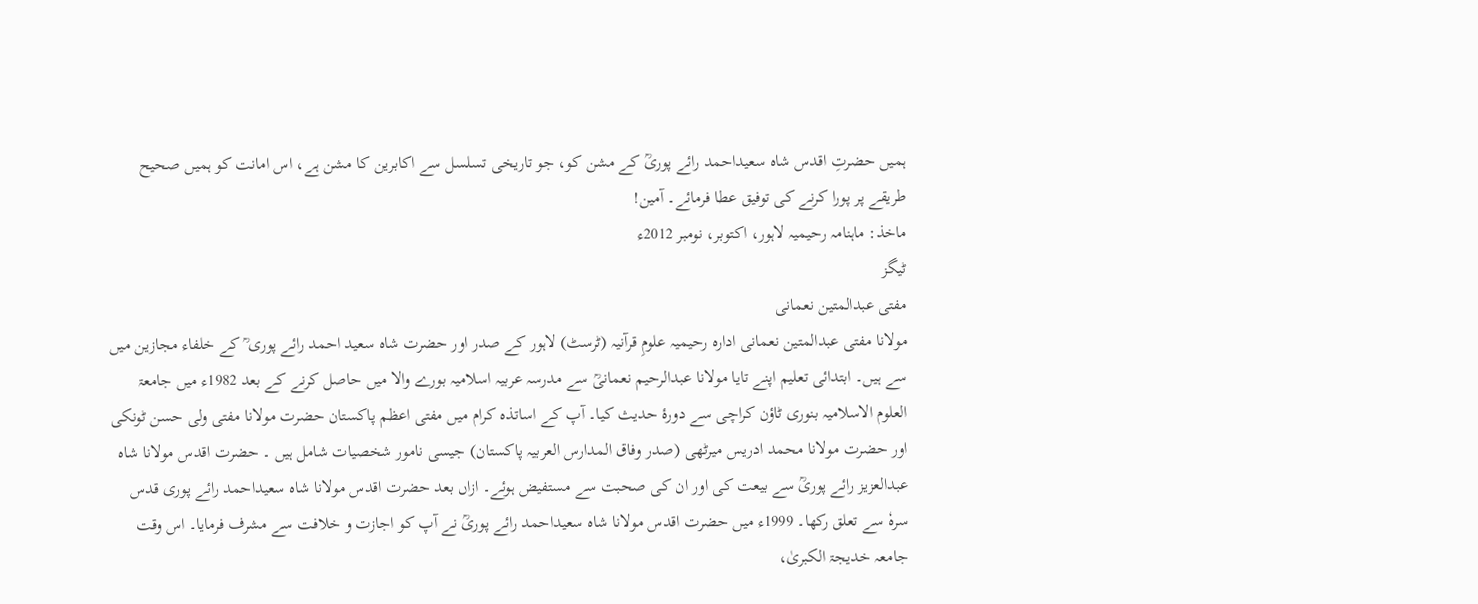ہمیں حضرتِ اقدس شاہ سعیداحمد رائے پوریؒ کے مشن کو، جو تاریخی تسلسل سے اکابرین کا مشن ہے، اس امانت کو ہمیں صحیح طریقے پر پورا کرنے کی توفیق عطا فرمائے۔ آمین!
ماخذ: ماہنامہ رحیمیہ لاہور، اکتوبر، نومبر 2012ء
ٹیگز
مفتی عبدالمتین نعمانی
مولانا مفتی عبدالمتین نعمانی ادارہ رحیمیہ علومِ قرآنیہ (ٹرسٹ) لاہور کے صدر اور حضرت شاہ سعید احمد رائے پوری ؒ کے خلفاء مجازین میں سے ہیں۔ ابتدائی تعلیم اپنے تایا مولانا عبدالرحیم نعمانیؒ سے مدرسہ عربیہ اسلامیہ بورے والا میں حاصل کرنے کے بعد 1982ء میں جامعۃ العلوم الاسلامیہ بنوری ٹاؤن کراچی سے دورۂ حدیث کیا۔ آپ کے اساتذہ کرام میں مفتی اعظم پاکستان حضرت مولانا مفتی ولی حسن ٹونکی اور حضرت مولانا محمد ادریس میرٹھی (صدر وفاق المدارس العربیہ پاکستان) جیسی نامور شخصیات شامل ہیں ۔ حضرت اقدس مولانا شاہ عبدالعزیز رائے پوریؒ سے بیعت کی اور ان کی صحبت سے مستفیض ہوئے۔ ازاں بعد حضرت اقدس مولانا شاہ سعیداحمد رائے پوری قدس سرہٗ سے تعلق رکھا۔ 1999ء میں حضرت اقدس مولانا شاہ سعیداحمد رائے پوریؒ نے آپ کو اجازت و خلافت سے مشرف فرمایا۔ اس وقت جامعہ خدیجۃ الکبریٰ،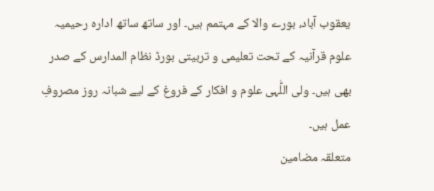یعقوب آباد، بورے والا کے مہتمم ہیں۔ اور ساتھ ساتھ ادارہ رحیمیہ علوم قرآنیہ کے تحت تعلیمی و تربیتی بورڈ نظام المدارس کے صدر بھی ہیں۔ ولی اللّٰہی علوم و افکار کے فروغ کے لیے شبانہ روز مصروفِ عمل ہیں۔
متعلقہ مضامین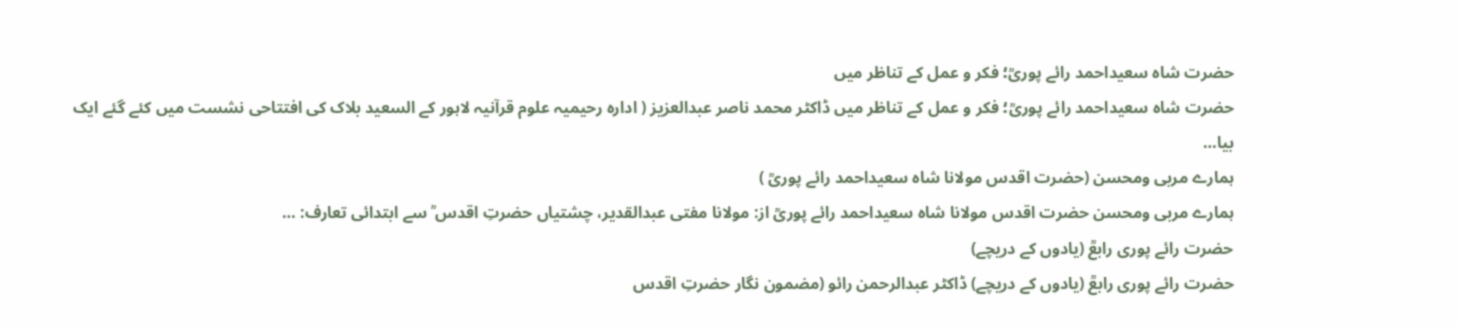حضرت شاہ سعیداحمد رائے پوریؒ؛ فکر و عمل کے تناظر میں
حضرت شاہ سعیداحمد رائے پوریؒ؛ فکر و عمل کے تناظر میں ڈاکٹر محمد ناصر عبدالعزیز ( ادارہ رحیمیہ علوم قرآنیہ لاہور کے السعید بلاک کی افتتاحی نشست میں کئے گئے ایک بیا…
ہمارے مربی ومحسن (حضرت اقدس مولانا شاہ سعیداحمد رائے پوریؒ )
ہمارے مربی ومحسن حضرت اقدس مولانا شاہ سعیداحمد رائے پوریؒ از: مولانا مفتی عبدالقدیر، چشتیاں حضرتِ اقدس ؒ سے ابتدائی تعارف: …
حضرت رائے پوری رابعؒ (یادوں کے دریچے)
حضرت رائے پوری رابعؒ (یادوں کے دریچے) ڈاکٹر عبدالرحمن رائو (مضمون نگار حضرتِ اقدس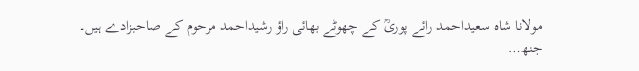مولانا شاہ سعیداحمد رائے پوریؒ کے چھوٹے بھائی راؤ رشیداحمد مرحوم کے صاحبزادے ہیں۔ جنھ…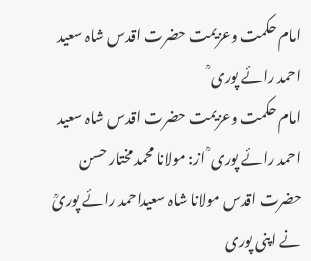امام حکمت وعزیمت حضرت اقدس شاہ سعید احمد رائے پوری ؒ
امام حکمت وعزیمت حضرت اقدس شاہ سعید احمد رائے پوری ؒ از: مولانا محمد مختار حسن حضرت اقدس مولانا شاہ سعیداحمد رائے پوریؒ نے اپنی پوری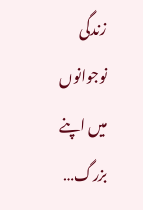زندگی نوجوانوں میں اپنے بزرگ…